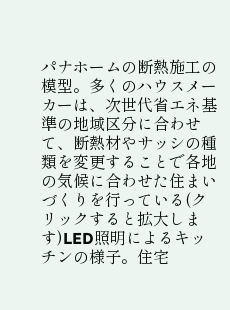パナホームの断熱施工の模型。多くのハウスメーカーは、次世代省エネ基準の地域区分に合わせて、断熱材やサッシの種類を変更することで各地の気候に合わせた住まいづくりを行っている(クリックすると拡大します)LED照明によるキッチンの様子。住宅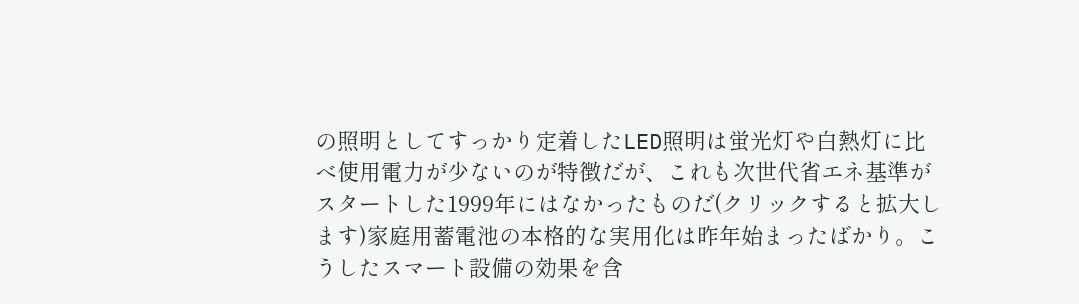の照明としてすっかり定着したLED照明は蛍光灯や白熱灯に比べ使用電力が少ないのが特徴だが、これも次世代省エネ基準がスタートした1999年にはなかったものだ(クリックすると拡大します)家庭用蓄電池の本格的な実用化は昨年始まったばかり。こうしたスマート設備の効果を含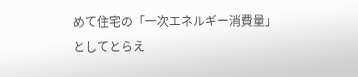めて住宅の「一次エネルギー消費量」としてとらえ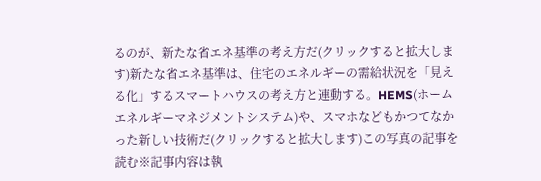るのが、新たな省エネ基準の考え方だ(クリックすると拡大します)新たな省エネ基準は、住宅のエネルギーの需給状況を「見える化」するスマートハウスの考え方と連動する。HEMS(ホームエネルギーマネジメントシステム)や、スマホなどもかつてなかった新しい技術だ(クリックすると拡大します)この写真の記事を読む※記事内容は執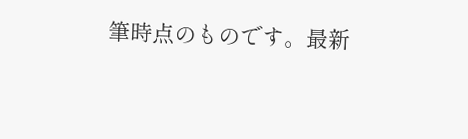筆時点のものです。最新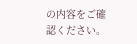の内容をご確認ください。